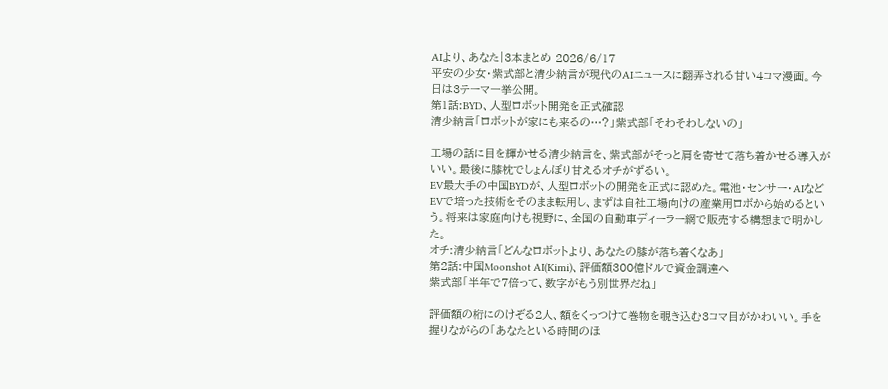AIより、あなた|3本まとめ 2026/6/17
平安の少女・紫式部と清少納言が現代のAIニュースに翻弄される甘い4コマ漫画。今日は3テーマ一挙公開。
第1話:BYD、人型ロボット開発を正式確認
清少納言「ロボットが家にも来るの…?」紫式部「そわそわしないの」

工場の話に目を輝かせる清少納言を、紫式部がそっと肩を寄せて落ち着かせる導入がいい。最後に膝枕でしょんぼり甘えるオチがずるい。
EV最大手の中国BYDが、人型ロボットの開発を正式に認めた。電池・センサー・AIなどEVで培った技術をそのまま転用し、まずは自社工場向けの産業用ロボから始めるという。将来は家庭向けも視野に、全国の自動車ディーラー網で販売する構想まで明かした。
オチ:清少納言「どんなロボットより、あなたの膝が落ち着くなあ」
第2話:中国Moonshot AI(Kimi)、評価額300億ドルで資金調達へ
紫式部「半年で7倍って、数字がもう別世界だね」

評価額の桁にのけぞる2人、額をくっつけて巻物を覗き込む3コマ目がかわいい。手を握りながらの「あなたといる時間のほ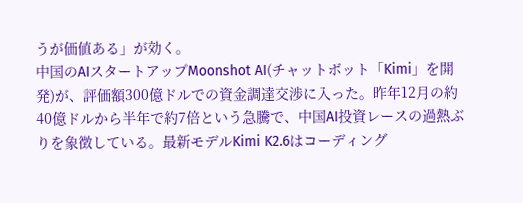うが価値ある」が効く。
中国のAIスタートアップMoonshot AI(チャットボット「Kimi」を開発)が、評価額300億ドルでの資金調達交渉に入った。昨年12月の約40億ドルから半年で約7倍という急騰で、中国AI投資レースの過熱ぶりを象徴している。最新モデルKimi K2.6はコーディング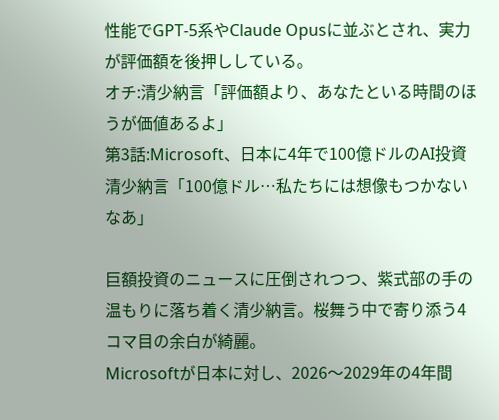性能でGPT-5系やClaude Opusに並ぶとされ、実力が評価額を後押ししている。
オチ:清少納言「評価額より、あなたといる時間のほうが価値あるよ」
第3話:Microsoft、日本に4年で100億ドルのAI投資
清少納言「100億ドル…私たちには想像もつかないなあ」

巨額投資のニュースに圧倒されつつ、紫式部の手の温もりに落ち着く清少納言。桜舞う中で寄り添う4コマ目の余白が綺麗。
Microsoftが日本に対し、2026〜2029年の4年間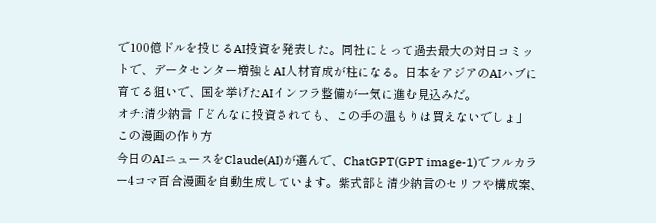で100億ドルを投じるAI投資を発表した。同社にとって過去最大の対日コミットで、データセンター増強とAI人材育成が柱になる。日本をアジアのAIハブに育てる狙いで、国を挙げたAIインフラ整備が一気に進む見込みだ。
オチ:清少納言「どんなに投資されても、この手の温もりは買えないでしょ」
この漫画の作り方
今日のAIニュースをClaude(AI)が選んで、ChatGPT(GPT image-1)でフルカラー4コマ百合漫画を自動生成しています。紫式部と清少納言のセリフや構成案、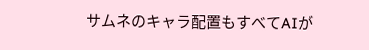サムネのキャラ配置もすべてAIが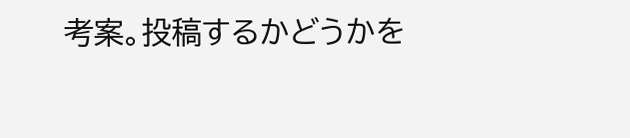考案。投稿するかどうかを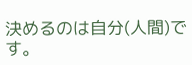決めるのは自分(人間)です。